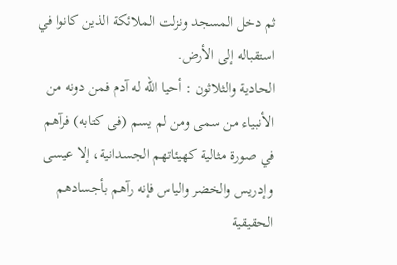ثم دخل المسجد ونزلت الملائكة الذين كانوا في استقباله إلى الأرض.
الحادية والثلاثون : أحيا اللّه له آدم فمن دونه من الأنبياء من سمى ومن لم يسم (فى كتابه) فرآهم في صورة مثالية كهيئاتهم الجسدانية، إلا عيسى وإدريس والخضر والياس فإنه رآهم بأجسادهم الحقيقية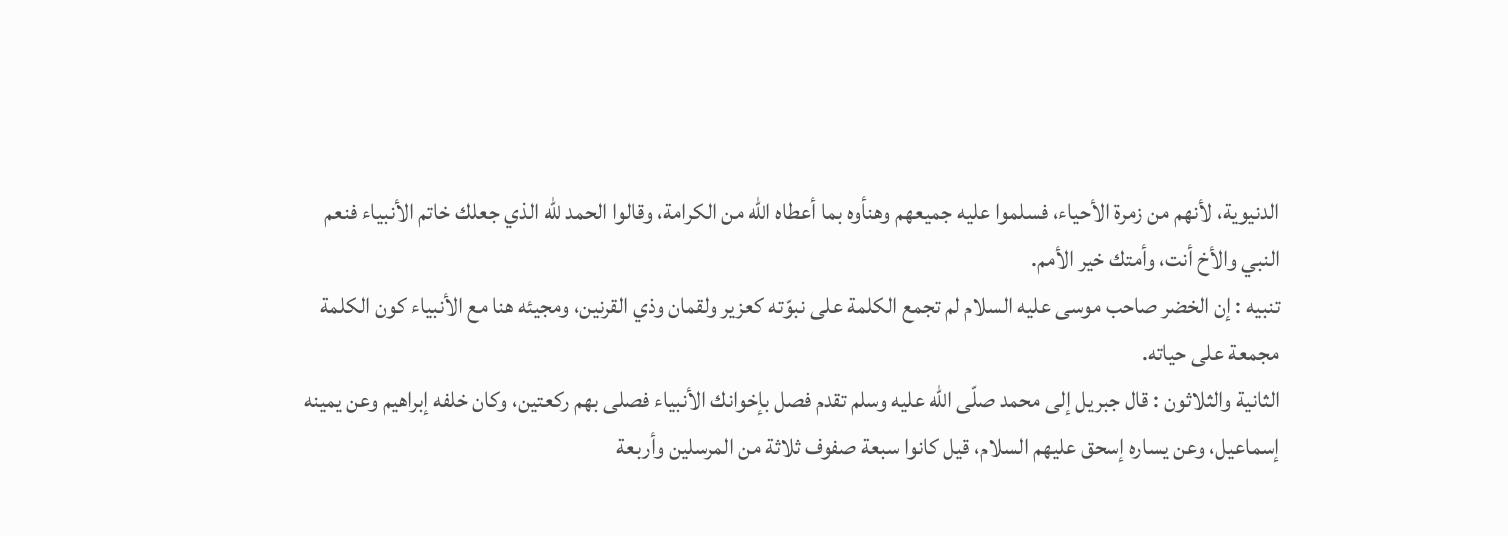الدنيوية، لأنهم من زمرة الأحياء، فسلموا عليه جميعهم وهنأوه بما أعطاه اللّه من الكرامة، وقالوا الحمد للّه الذي جعلك خاتم الأنبياء فنعم النبي والأخ أنت، وأمتك خير الأمم.
تنبيه : إن الخضر صاحب موسى عليه السلام لم تجمع الكلمة على نبوّته كعزير ولقمان وذي القرنين، ومجيئه هنا مع الأنبياء كون الكلمة مجمعة على حياته.
الثانية والثلاثون : قال جبريل إلى محمد صلّى اللّه عليه وسلم تقدم فصل بإخوانك الأنبياء فصلى بهم ركعتين، وكان خلفه إبراهيم وعن يمينه إسماعيل، وعن يساره إسحق عليهم السلام، قيل كانوا سبعة صفوف ثلاثة من المرسلين وأربعة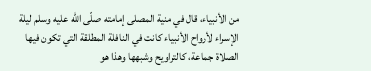من الأنبياء، قال في منية المصلى إمامته صلّى اللّه عليه وسلم ليلة الإسراء لأرواح الأنبياء كانت في النافلة المطلقة التي تكون فيها الصلاة جماعة، كالتراويح وشبهها وهذا هو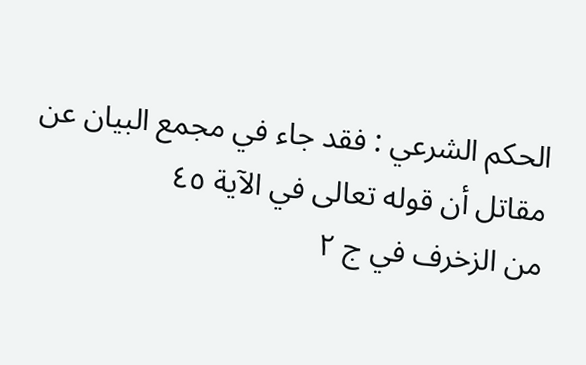الحكم الشرعي : فقد جاء في مجمع البيان عن مقاتل أن قوله تعالى في الآية ٤٥
من الزخرف في ج ٢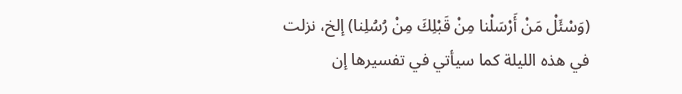(وَسْئَلْ مَنْ أَرْسَلْنا مِنْ قَبْلِكَ مِنْ رُسُلِنا) إلخ، نزلت في هذه الليلة كما سيأتي في تفسيرها إن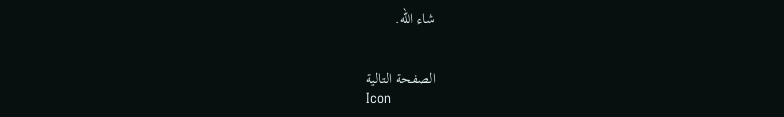شاء اللّه.


الصفحة التالية
Icon